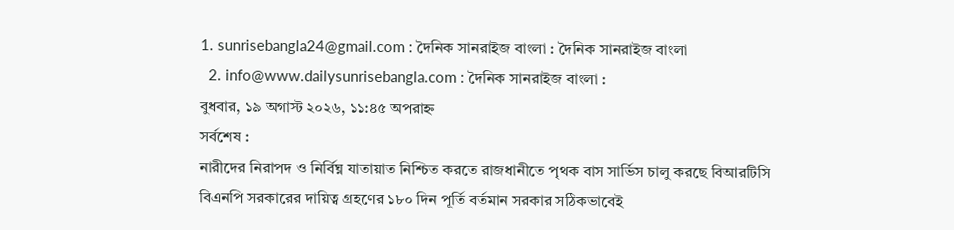1. sunrisebangla24@gmail.com : দৈনিক সানরাইজ বাংলা : দৈনিক সানরাইজ বাংলা
  2. info@www.dailysunrisebangla.com : দৈনিক সানরাইজ বাংলা :
বুধবার, ১৯ অগাস্ট ২০২৬, ১১:৪৫ অপরাহ্ন
সর্বশেষ :
নারীদের নিরাপদ ও নির্বিঘ্ন যাতায়াত নিশ্চিত করতে রাজধানীতে পৃথক বাস সার্ভিস চালু করছে বিআরটিসি বিএনপি সরকারের দায়িত্ব গ্রহণের ১৮০ দিন পূর্তি বর্তমান সরকার সঠিকভাবেই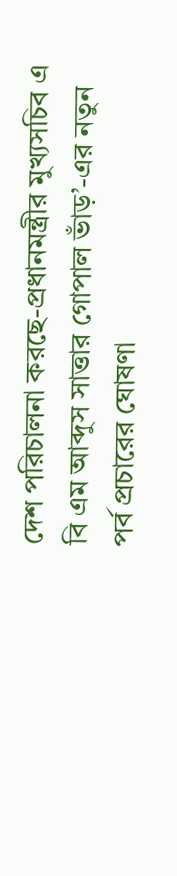দেশ পরিচালনা করছে-প্রধানমন্ত্রীর মুখ্যসচিব এ বি এম আব্দুস সাত্তার গোপাল ভাঁড়’-এর নতুন পর্ব প্রচারের ঘোষণা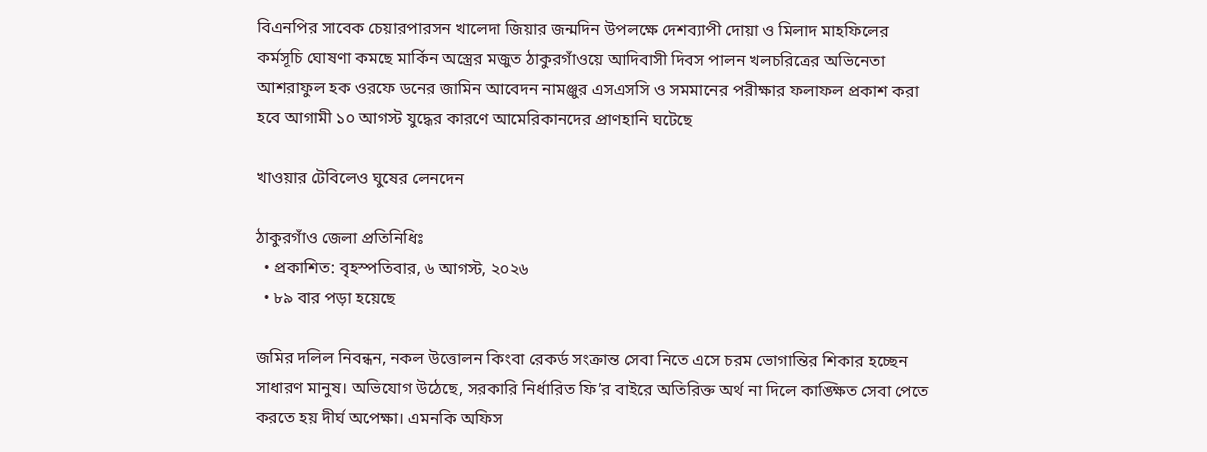বিএনপির সাবেক চেয়ারপারসন খালেদা জিয়ার জন্মদিন উপলক্ষে দেশব্যাপী দোয়া ও মিলাদ মাহফিলের কর্মসূচি ঘোষণা কমছে মার্কিন অস্ত্রের মজুত ঠাকুরগাঁওয়ে আদিবাসী দিবস পালন খলচরিত্রের অভিনেতা আশরাফুল হক ওরফে ডনের জামিন আবেদন নামঞ্জুর এসএসসি ও সমমানের পরীক্ষার ফলাফল প্রকাশ করা হবে আগামী ১০ আগস্ট যুদ্ধের কারণে আমেরিকানদের প্রাণহানি ঘটেছে

খাওয়ার টেবিলেও ঘুষের লেনদেন

ঠাকুরগাঁও জেলা প্রতিনিধিঃ
  • প্রকাশিত: বৃহস্পতিবার, ৬ আগস্ট, ২০২৬
  • ৮৯ বার পড়া হয়েছে

জমির দলিল নিবন্ধন, নকল উত্তোলন কিংবা রেকর্ড সংক্রান্ত সেবা নিতে এসে চরম ভোগান্তির শিকার হচ্ছেন সাধারণ মানুষ। অভিযোগ উঠেছে, সরকারি নির্ধারিত ফি’র বাইরে অতিরিক্ত অর্থ না দিলে কাঙ্ক্ষিত সেবা পেতে করতে হয় দীর্ঘ অপেক্ষা। এমনকি অফিস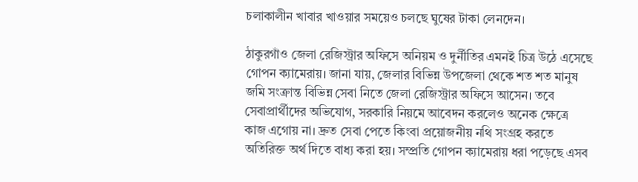চলাকালীন খাবার খাওয়ার সময়েও চলছে ঘুষের টাকা লেনদেন।

ঠাকুরগাঁও জেলা রেজিস্ট্রার অফিসে অনিয়ম ও দুর্নীতির এমনই চিত্র উঠে এসেছে গোপন ক্যামেরায়। জানা যায়, জেলার বিভিন্ন উপজেলা থেকে শত শত মানুষ জমি সংক্রান্ত বিভিন্ন সেবা নিতে জেলা রেজিস্ট্রার অফিসে আসেন। তবে সেবাপ্রার্থীদের অভিযোগ, সরকারি নিয়মে আবেদন করলেও অনেক ক্ষেত্রে কাজ এগোয় না। দ্রুত সেবা পেতে কিংবা প্রয়োজনীয় নথি সংগ্রহ করতে অতিরিক্ত অর্থ দিতে বাধ্য করা হয়। সম্প্রতি গোপন ক্যামেরায় ধরা পড়েছে এসব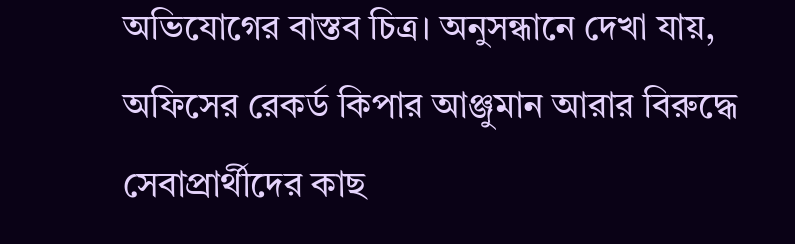অভিযোগের বাস্তব চিত্র। অনুসন্ধানে দেখা যায়, অফিসের রেকর্ড কিপার আঞ্জুমান আরার বিরুদ্ধে সেবাপ্রার্থীদের কাছ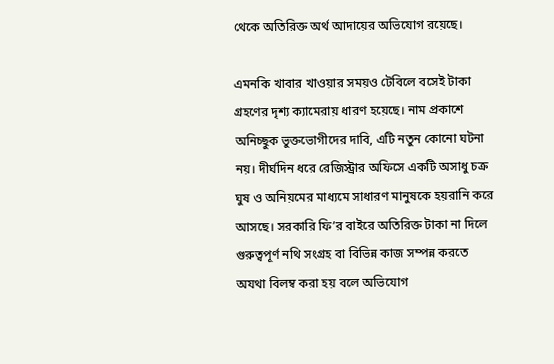থেকে অতিরিক্ত অর্থ আদায়ের অভিযোগ রয়েছে।

এমনকি খাবার খাওয়ার সময়ও টেবিলে বসেই টাকা গ্রহণের দৃশ্য ক্যামেরায় ধারণ হয়েছে। নাম প্রকাশে অনিচ্ছুক ভুক্তভোগীদের দাবি, এটি নতুন কোনো ঘটনা নয়। দীর্ঘদিন ধরে রেজিস্ট্রার অফিসে একটি অসাধু চক্র ঘুষ ও অনিয়মের মাধ্যমে সাধারণ মানুষকে হয়রানি করে আসছে। সরকারি ফি’র বাইরে অতিরিক্ত টাকা না দিলে গুরুত্বপূর্ণ নথি সংগ্রহ বা বিভিন্ন কাজ সম্পন্ন করতে অযথা বিলম্ব করা হয় বলে অভিযোগ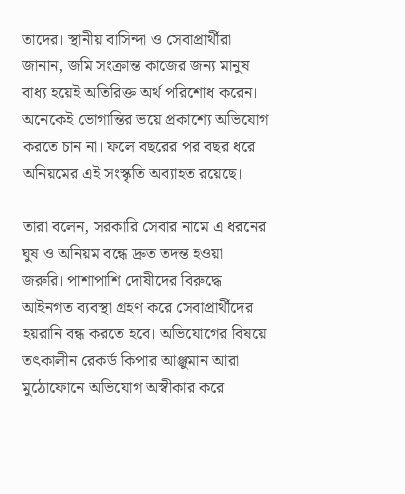তাদের। স্থানীয় বাসিন্দা ও সেবাপ্রার্থীরা জানান, জমি সংক্রান্ত কাজের জন্য মানুষ বাধ্য হয়েই অতিরিক্ত অর্থ পরিশোধ করেন। অনেকেই ভোগান্তির ভয়ে প্রকাশ্যে অভিযোগ করতে চান না। ফলে বছরের পর বছর ধরে অনিয়মের এই সংস্কৃতি অব্যাহত রয়েছে।

তারা বলেন, সরকারি সেবার নামে এ ধরনের ঘুষ ও অনিয়ম বন্ধে দ্রুত তদন্ত হওয়া জরুরি। পাশাপাশি দোষীদের বিরুদ্ধে আইনগত ব্যবস্থা গ্রহণ করে সেবাপ্রার্থীদের হয়রানি বন্ধ করতে হবে। অভিযোগের বিষয়ে তৎকালীন রেকর্ড কিপার আঞ্জুমান আরা মুঠোফোনে অভিযোগ অস্বীকার করে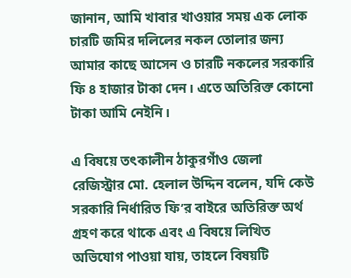জানান, আমি খাবার খাওয়ার সময় এক লোক চারটি জমির দলিলের নকল তোলার জন্য আমার কাছে আসেন ও চারটি নকলের সরকারি ফি ৪ হাজার টাকা দেন। এতে অতিরিক্ত কোনো টাকা আমি নেইনি।

এ বিষয়ে তৎকালীন ঠাকুরগাঁও জেলা রেজিস্ট্রার মো. হেলাল উদ্দিন বলেন, যদি কেউ সরকারি নির্ধারিত ফি’র বাইরে অতিরিক্ত অর্থ গ্রহণ করে থাকে এবং এ বিষয়ে লিখিত অভিযোগ পাওয়া যায়, তাহলে বিষয়টি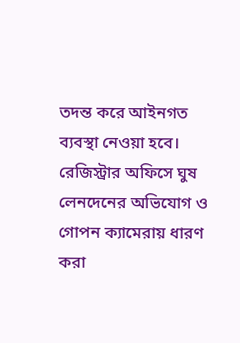তদন্ত করে আইনগত ব্যবস্থা নেওয়া হবে। রেজিস্ট্রার অফিসে ঘুষ লেনদেনের অভিযোগ ও গোপন ক্যামেরায় ধারণ করা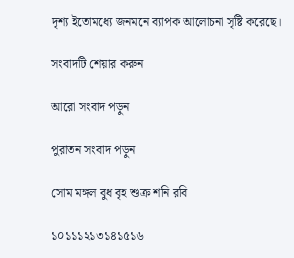দৃশ্য ইতোমধ্যে জনমনে ব্যাপক আলোচনা সৃষ্টি করেছে।

সংবাদটি শেয়ার করুন

আরো সংবাদ পড়ুন

পুরাতন সংবাদ পড়ুন

সোম মঙ্গল বুধ বৃহ শুক্র শনি রবি

১০১১১২১৩১৪১৫১৬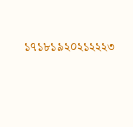১৭১৮১৯২০২১২২২৩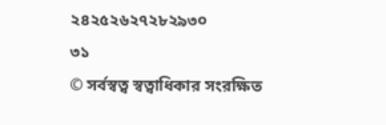২৪২৫২৬২৭২৮২৯৩০
৩১
© সর্বস্বত্ব স্বত্বাধিকার সংরক্ষিত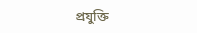প্রযুক্তি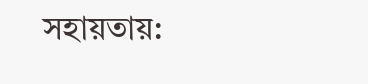সহায়তায়: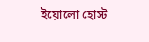ইয়োলো হোস্ট